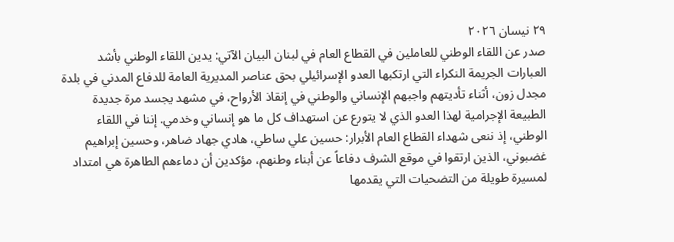٢٩ نيسان ٢٠٢٦
صدر عن اللقاء الوطني للعاملين في القطاع العام في لبنان البيان الآتي: يدين اللقاء الوطني بأشد العبارات الجريمة النكراء التي ارتكبها العدو الإسرائيلي بحق عناصر المديرية العامة للدفاع المدني في بلدة مجدل زون، أثناء تأديتهم واجبهم الإنساني والوطني في إنقاذ الأرواح، في مشهد يجسد مرة جديدة الطبيعة الإجرامية لهذا العدو الذي لا يتورع عن استهداف كل ما هو إنساني وخدمي. إننا في اللقاء الوطني، إذ ننعى شهداء القطاع العام الأبرار: حسين علي ساطي، هادي جهاد ضاهر، وحسين إبراهيم غضبوني، الذين ارتقوا في موقع الشرف دفاعاً عن أبناء وطنهم، مؤكدين أن دماءهم الطاهرة هي امتداد لمسيرة طويلة من التضحيات التي يقدمها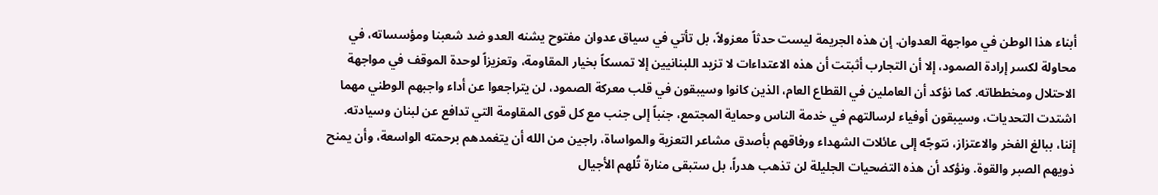أبناء هذا الوطن في مواجهة العدوان. إن هذه الجريمة ليست حدثاً معزولاً، بل تأتي في سياق عدوان مفتوح يشنه العدو ضد شعبنا ومؤسساته، في محاولة لكسر إرادة الصمود، إلا أن التجارب أثبتت أن هذه الاعتداءات لا تزيد اللبنانيين إلا تمسكاً بخيار المقاومة، وتعزيزاً لوحدة الموقف في مواجهة الاحتلال ومخططاته. كما نؤكد أن العاملين في القطاع العام، الذين كانوا وسيبقون في قلب معركة الصمود، لن يتراجعوا عن أداء واجبهم الوطني مهما اشتدت التحديات، وسيبقون أوفياء لرسالتهم في خدمة الناس وحماية المجتمع، جنباً إلى جنب مع كل قوى المقاومة التي تدافع عن لبنان وسيادته. إننا، ببالغ الفخر والاعتزاز، نتوجّه إلى عائلات الشهداء ورفاقهم بأصدق مشاعر التعزية والمواساة، راجين من الله أن يتغمدهم برحمته الواسعة، وأن يمنح ذويهم الصبر والقوة. ونؤكد أن هذه التضحيات الجليلة لن تذهب هدراً، بل ستبقى منارة تُلهم الأجيال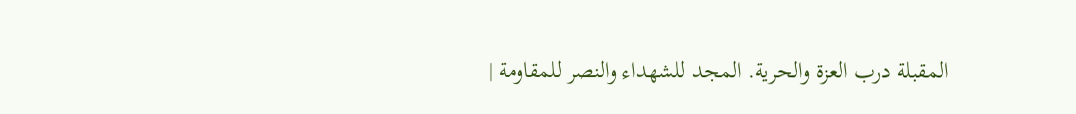المقبلة درب العزة والحرية. المجد للشهداء والنصر للمقاومة |